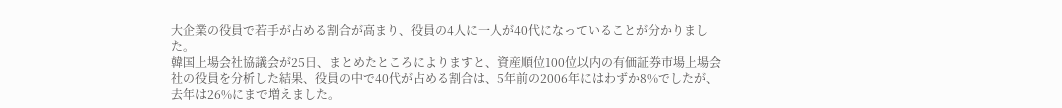大企業の役員で若手が占める割合が高まり、役員の4人に一人が40代になっていることが分かりました。
韓国上場会社協議会が25日、まとめたところによりますと、資産順位100位以内の有価証券市場上場会社の役員を分析した結果、役員の中で40代が占める割合は、5年前の2006年にはわずか8%でしたが、去年は26%にまで増えました。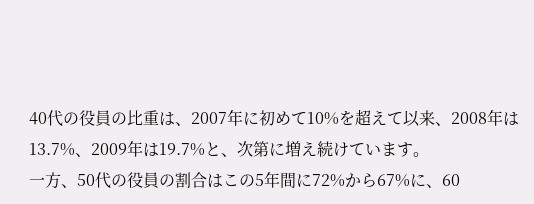40代の役員の比重は、2007年に初めて10%を超えて以来、2008年は13.7%、2009年は19.7%と、次第に増え続けています。
一方、50代の役員の割合はこの5年間に72%から67%に、60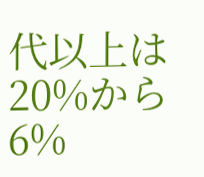代以上は20%から6%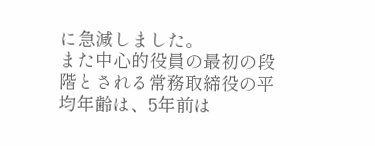に急減しました。
また中心的役員の最初の段階とされる常務取締役の平均年齢は、5年前は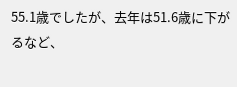55.1歳でしたが、去年は51.6歳に下がるなど、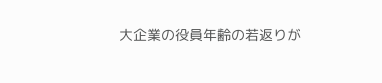大企業の役員年齢の若返りが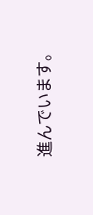進んでいます。